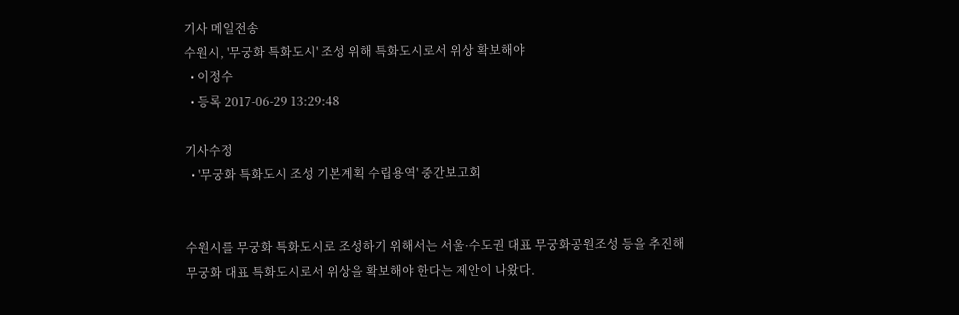기사 메일전송
수원시, '무궁화 특화도시' 조성 위해 특화도시로서 위상 확보해야
  • 이정수
  • 등록 2017-06-29 13:29:48

기사수정
  • '무궁화 특화도시 조성 기본계획 수립용역' 중간보고회


수원시를 무궁화 특화도시로 조성하기 위해서는 서울·수도권 대표 무궁화공원조성 등을 추진해 무궁화 대표 특화도시로서 위상을 확보해야 한다는 제안이 나왔다.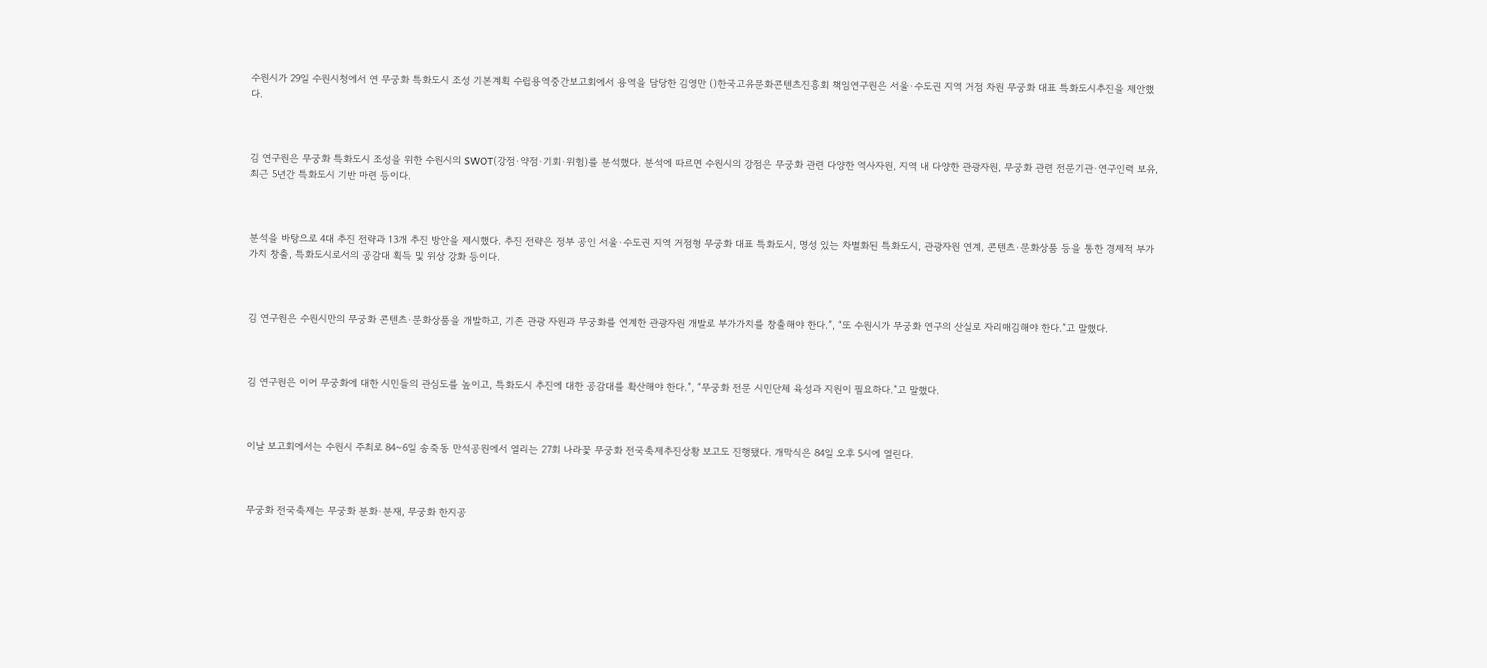수원시가 29일 수원시청에서 연 무궁화 특화도시 조성 기본계획 수립용역중간보고회에서 용역을 담당한 김영만 ()한국고유문화콘텐츠진흥회 책임연구원은 서울·수도권 지역 거점 차원 무궁화 대표 특화도시추진을 제안했다.



김 연구원은 무궁화 특화도시 조성을 위한 수원시의 SWOT(강점·약점·기회·위험)를 분석했다. 분석에 따르면 수원시의 강점은 무궁화 관련 다양한 역사자원, 지역 내 다양한 관광자원, 무궁화 관련 전문기관·연구인력 보유, 최근 5년간 특화도시 기반 마련 등이다.



분석을 바탕으로 4대 추진 전략과 13개 추진 방안을 제시했다. 추진 전략은 정부 공인 서울·수도권 지역 거점형 무궁화 대표 특화도시, 명성 있는 차별화된 특화도시, 관광자원 연계, 콘텐츠·문화상품 등을 통한 경제적 부가가치 창출, 특화도시로서의 공감대 획득 및 위상 강화 등이다.



김 연구원은 수원시만의 무궁화 콘텐츠·문화상품을 개발하고, 기존 관광 자원과 무궁화를 연계한 관광자원 개발로 부가가치를 창출해야 한다.”, “또 수원시가 무궁화 연구의 산실로 자리매김해야 한다.”고 말했다.



김 연구원은 이어 무궁화에 대한 시민들의 관심도를 높이고, 특화도시 추진에 대한 공감대를 확산해야 한다.”, “무궁화 전문 시민단체 육성과 지원이 필요하다.”고 말했다.



이날 보고회에서는 수원시 주최로 84~6일 송죽동 만석공원에서 열리는 27회 나라꽃 무궁화 전국축제추진상황 보고도 진행됐다. 개막식은 84일 오후 5시에 열린다.



무궁화 전국축제는 무궁화 분화·분재, 무궁화 한지공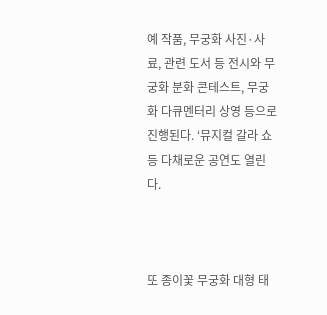예 작품, 무궁화 사진·사료, 관련 도서 등 전시와 무궁화 분화 콘테스트, 무궁화 다큐멘터리 상영 등으로 진행된다. ‘뮤지컬 갈라 쇼등 다채로운 공연도 열린다.



또 종이꽃 무궁화 대형 태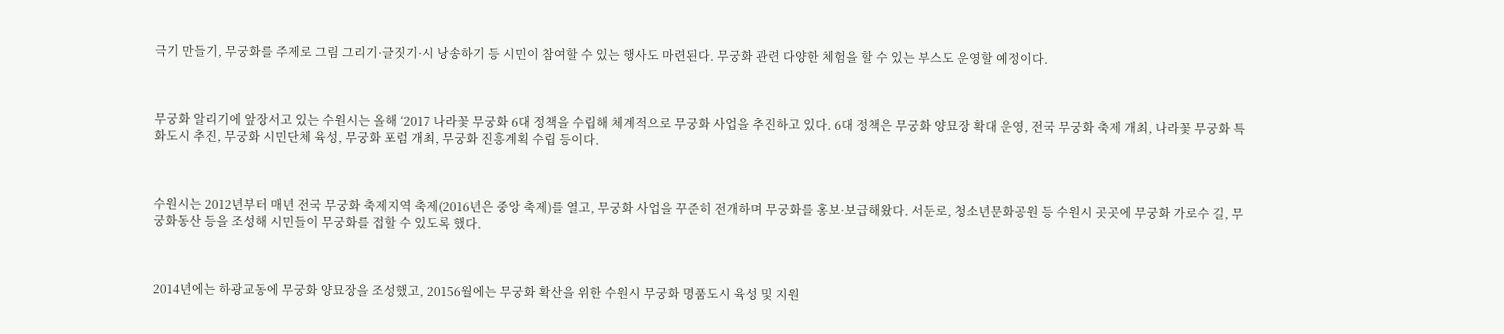극기 만들기, 무궁화를 주제로 그림 그리기·글짓기·시 낭송하기 등 시민이 참여할 수 있는 행사도 마련된다. 무궁화 관련 다양한 체험을 할 수 있는 부스도 운영할 예정이다.



무궁화 알리기에 앞장서고 있는 수원시는 올해 ‘2017 나라꽃 무궁화 6대 정책을 수립해 체계적으로 무궁화 사업을 추진하고 있다. 6대 정책은 무궁화 양묘장 확대 운영, 전국 무궁화 축제 개최, 나라꽃 무궁화 특화도시 추진, 무궁화 시민단체 육성, 무궁화 포럼 개최, 무궁화 진흥계획 수립 등이다.



수원시는 2012년부터 매년 전국 무궁화 축제지역 축제(2016년은 중앙 축제)를 열고, 무궁화 사업을 꾸준히 전개하며 무궁화를 홍보·보급해왔다. 서둔로, 청소년문화공원 등 수원시 곳곳에 무궁화 가로수 길, 무궁화동산 등을 조성해 시민들이 무궁화를 접할 수 있도록 했다.



2014년에는 하광교동에 무궁화 양묘장을 조성했고, 20156월에는 무궁화 확산을 위한 수원시 무궁화 명품도시 육성 및 지원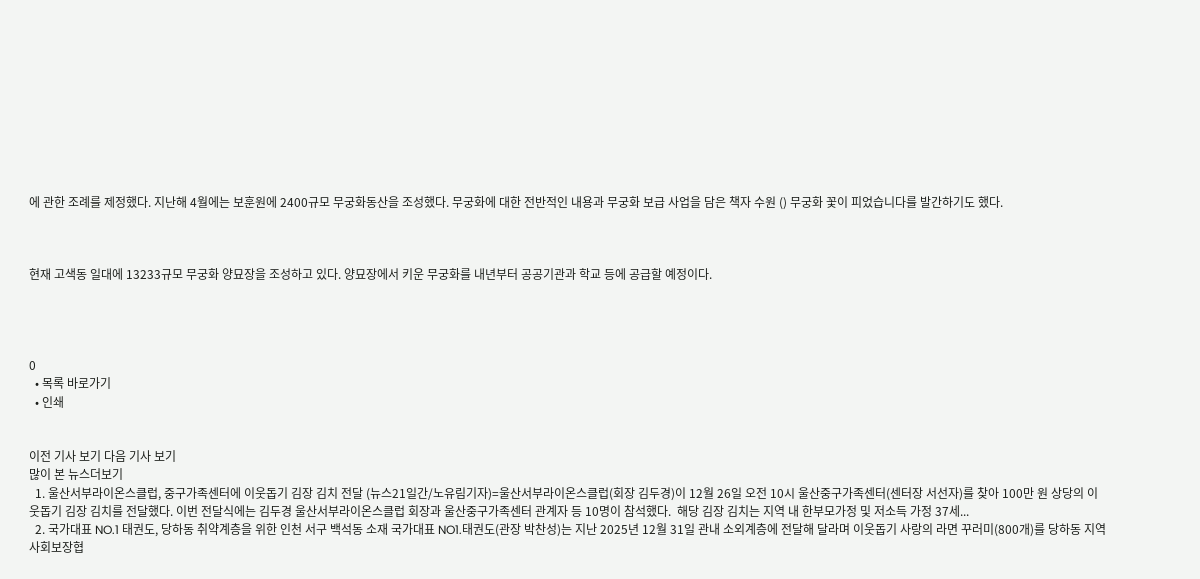에 관한 조례를 제정했다. 지난해 4월에는 보훈원에 2400규모 무궁화동산을 조성했다. 무궁화에 대한 전반적인 내용과 무궁화 보급 사업을 담은 책자 수원 () 무궁화 꽃이 피었습니다를 발간하기도 했다.



현재 고색동 일대에 13233규모 무궁화 양묘장을 조성하고 있다. 양묘장에서 키운 무궁화를 내년부터 공공기관과 학교 등에 공급할 예정이다.




0
  • 목록 바로가기
  • 인쇄


이전 기사 보기 다음 기사 보기
많이 본 뉴스더보기
  1. 울산서부라이온스클럽, 중구가족센터에 이웃돕기 김장 김치 전달 (뉴스21일간/노유림기자)=울산서부라이온스클럽(회장 김두경)이 12월 26일 오전 10시 울산중구가족센터(센터장 서선자)를 찾아 100만 원 상당의 이웃돕기 김장 김치를 전달했다. 이번 전달식에는 김두경 울산서부라이온스클럽 회장과 울산중구가족센터 관계자 등 10명이 참석했다.  해당 김장 김치는 지역 내 한부모가정 및 저소득 가정 37세...
  2. 국가대표 NO.1 태권도, 당하동 취약계층을 위한 인천 서구 백석동 소재 국가대표 NO1.태권도(관장 박찬성)는 지난 2025년 12월 31일 관내 소외계층에 전달해 달라며 이웃돕기 사랑의 라면 꾸러미(800개)를 당하동 지역사회보장협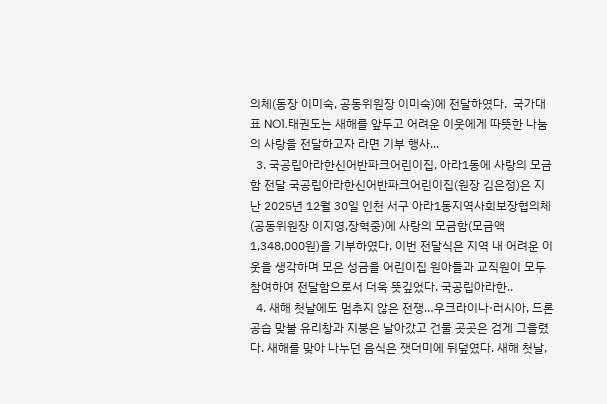의체(동장 이미숙, 공동위원장 이미숙)에 전달하였다.  국가대표 NO1.태권도는 새해를 앞두고 어려운 이웃에게 따뜻한 나눔의 사랑을 전달하고자 라면 기부 행사...
  3. 국공립아라한신어반파크어린이집, 아라1동에 사랑의 모금함 전달 국공립아라한신어반파크어린이집(원장 김은정)은 지난 2025년 12월 30일 인천 서구 아라1동지역사회보장협의체(공동위원장 이지영,장혁중)에 사랑의 모금함(모금액 1,348,000원)을 기부하였다. 이번 전달식은 지역 내 어려운 이웃을 생각하며 모은 성금을 어린이집 원아들과 교직원이 모두 참여하여 전달함으로서 더욱 뜻깊었다. 국공립아라한..
  4. 새해 첫날에도 멈추지 않은 전쟁…우크라이나·러시아, 드론 공습 맞불 유리창과 지붕은 날아갔고 건물 곳곳은 검게 그을렸다. 새해를 맞아 나누던 음식은 잿더미에 뒤덮였다. 새해 첫날,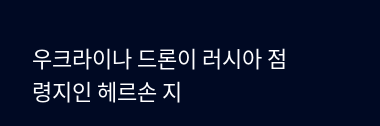우크라이나 드론이 러시아 점령지인 헤르손 지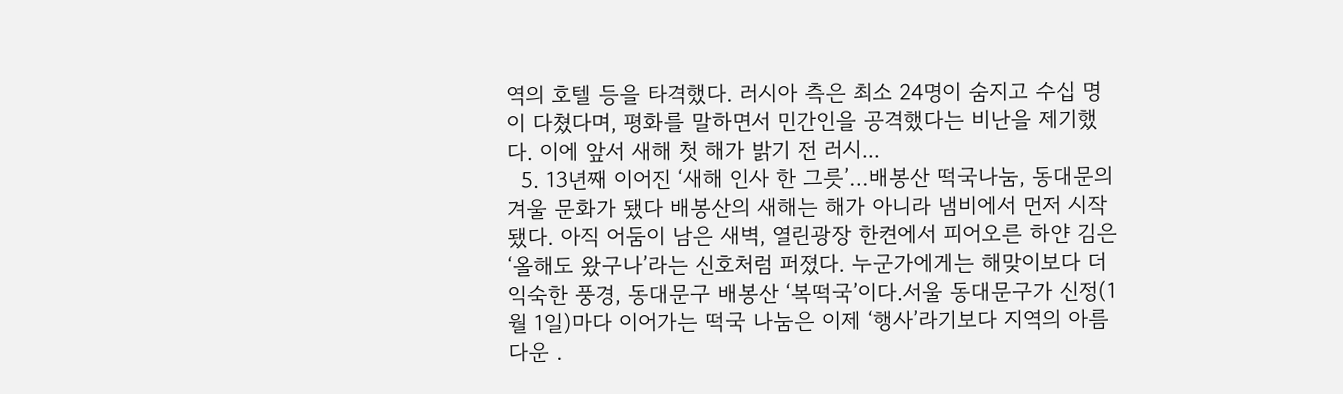역의 호텔 등을 타격했다. 러시아 측은 최소 24명이 숨지고 수십 명이 다쳤다며, 평화를 말하면서 민간인을 공격했다는 비난을 제기했다. 이에 앞서 새해 첫 해가 밝기 전 러시...
  5. 13년째 이어진 ‘새해 인사 한 그릇’…배봉산 떡국나눔, 동대문의 겨울 문화가 됐다 배봉산의 새해는 해가 아니라 냄비에서 먼저 시작됐다. 아직 어둠이 남은 새벽, 열린광장 한켠에서 피어오른 하얀 김은 ‘올해도 왔구나’라는 신호처럼 퍼졌다. 누군가에게는 해맞이보다 더 익숙한 풍경, 동대문구 배봉산 ‘복떡국’이다.서울 동대문구가 신정(1월 1일)마다 이어가는 떡국 나눔은 이제 ‘행사’라기보다 지역의 아름다운 .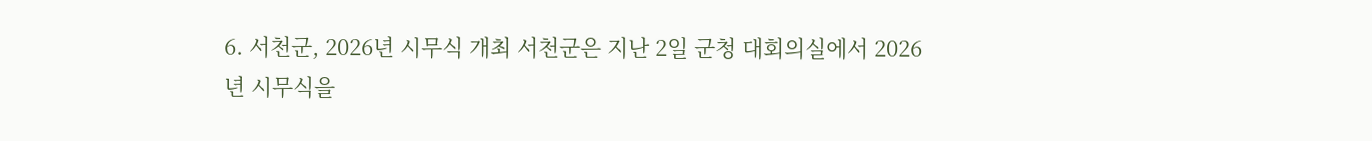6. 서천군, 2026년 시무식 개최 서천군은 지난 2일 군청 대회의실에서 2026년 시무식을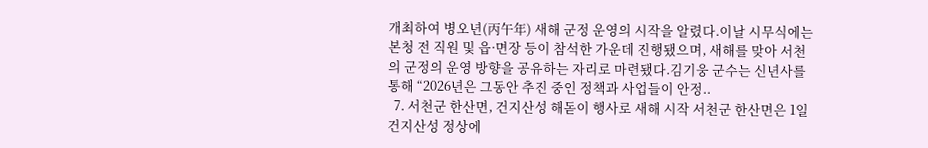개최하여 병오년(丙午年) 새해 군정 운영의 시작을 알렸다.이날 시무식에는 본청 전 직원 및 읍·면장 등이 참석한 가운데 진행됐으며, 새해를 맞아 서천의 군정의 운영 방향을 공유하는 자리로 마련됐다.김기웅 군수는 신년사를 통해 “2026년은 그동안 추진 중인 정책과 사업들이 안정..
  7. 서천군 한산면, 건지산성 해돋이 행사로 새해 시작 서천군 한산면은 1일 건지산성 정상에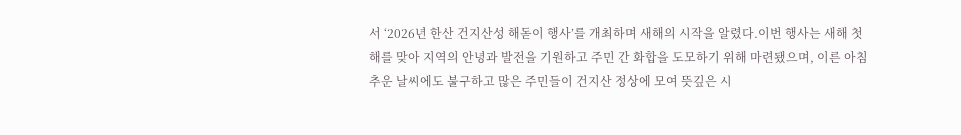서 ‘2026년 한산 건지산성 해돋이 행사’를 개최하며 새해의 시작을 알렸다.이번 행사는 새해 첫 해를 맞아 지역의 안녕과 발전을 기원하고 주민 간 화합을 도모하기 위해 마련됐으며, 이른 아침 추운 날씨에도 불구하고 많은 주민들이 건지산 정상에 모여 뜻깊은 시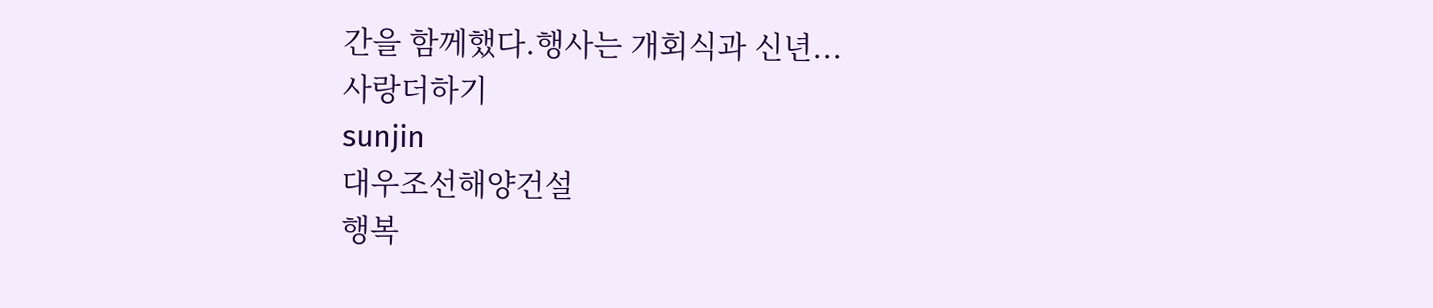간을 함께했다.행사는 개회식과 신년...
사랑더하기
sunjin
대우조선해양건설
행복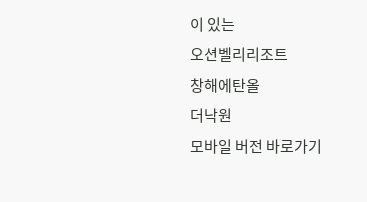이 있는
오션벨리리조트
창해에탄올
더낙원
모바일 버전 바로가기